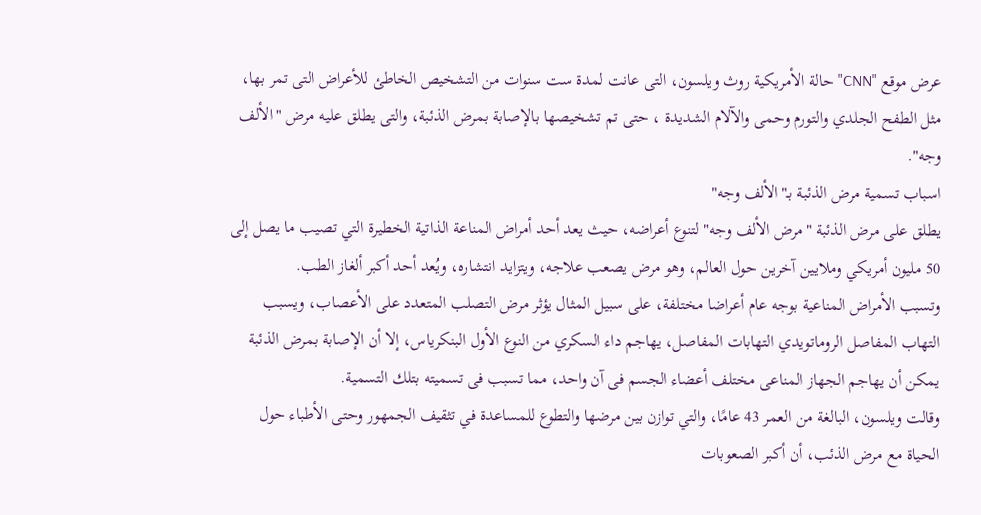عرض موقع "CNN" حالة الأمريكية روث ويلسون، التى عانت لمدة ست سنوات من التشخيص الخاطئ للأعراض التى تمر بها، مثل الطفح الجلدي والتورم وحمى والآلام الشديدة ، حتى تم تشخيصها بالإصابة بمرض الذئبة، والتى يطلق عليه مرض "الألف وجه".
اسباب تسمية مرض الذئبة بـ"الألف وجه"
يطلق على مرض الذئبة "مرض الألف وجه" لتنوع أعراضه، حيث يعد أحد أمراض المناعة الذاتية الخطيرة التي تصيب ما يصل إلى 50 مليون أمريكي وملايين آخرين حول العالم، وهو مرض يصعب علاجه، ويتزايد انتشاره، ويُعد أحد أكبر ألغاز الطب.
وتسبب الأمراض المناعية بوجه عام أعراضا مختلفة، على سبيل المثال يؤثر مرض التصلب المتعدد على الأعصاب، ويسبب التهاب المفاصل الروماتويدي التهابات المفاصل، يهاجم داء السكري من النوع الأول البنكرياس، إلا أن الإصابة بمرض الذئبة يمكن أن يهاجم الجهاز المناعى مختلف أعضاء الجسم فى آن واحد، مما تسبب فى تسميته بتلك التسمية.
وقالت ويلسون، البالغة من العمر 43 عامًا، والتي توازن بين مرضها والتطوع للمساعدة في تثقيف الجمهور وحتى الأطباء حول الحياة مع مرض الذئب، أن أكبر الصعوبات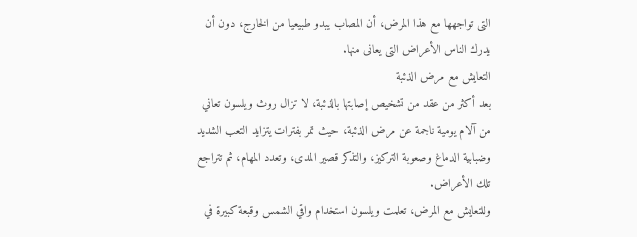التى تواجهها مع هذا المرض، أن المصاب يبدو طبيعيا من الخارج، دون أن يدرك الناس الأعراض التى يعانى منها.
التعايش مع مرض الذئبة
بعد أكثر من عقد من تشخيص إصابتها بالذئبة، لا تزال روث ويلسون تعاني من آلام يومية ناجمة عن مرض الذئبة، حيث تمر بفترات يتزايد التعب الشديد وضبابية الدماغ وصعوبة التركيز، والتذكر قصير المدى، وتعدد المهام، ثم تتراجع تلك الأعراض.
وللتعايش مع المرض، تعلمت ويلسون استخدام واقي الشمس وقبعة كبيرة في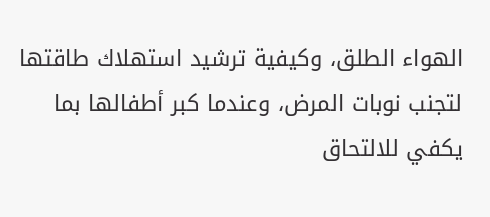الهواء الطلق، وكيفية ترشيد استهلاك طاقتها لتجنب نوبات المرض، وعندما كبر أطفالها بما يكفي للالتحاق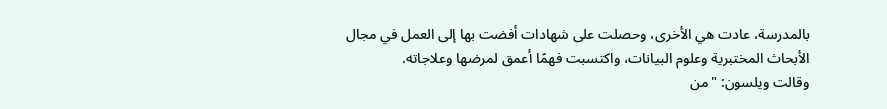بالمدرسة، عادت هي الأخرى، وحصلت على شهادات أفضت بها إلى العمل في مجال الأبحاث المختبرية وعلوم البيانات، واكتسبت فهمًا أعمق لمرضها وعلاجاته.
وقالت ويلسون: "من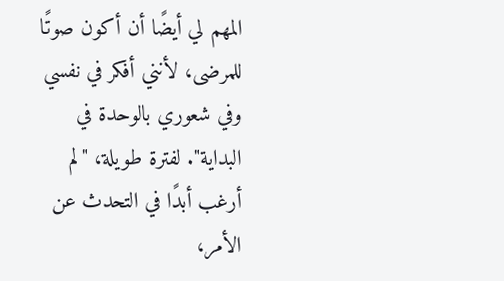المهم لي أيضًا أن أكون صوتًا للمرضى، لأنني أفكر في نفسي وفي شعوري بالوحدة في البداية". لفترة طويلة، "لم أرغب أبدًا في التحدث عن الأمر،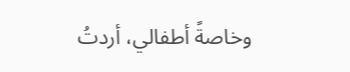وخاصةً أطفالي، أردتُ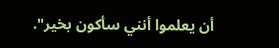أن يعلموا أنني سأكون بخير".